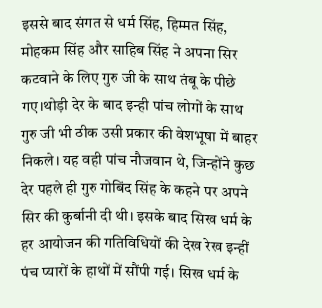इससे बाद संगत से धर्म सिंह, हिम्मत सिंह, मोहकम सिंह और साहिब सिंह ने अपना सिर कटवाने के लिए गुरु जी के साथ तंबू के पीछे गए।थोड़ी देर के बाद इन्ही पांच लोगों के साथ गुरु जी भी ठीक उसी प्रकार की वेशभूषा में बाहर निकले। यह वही पांच नौजवान थे, जिन्होंने कुछ देर पहले ही गुरु गोबिंद सिंह के कहने पर अपने सिर की कुर्बानी दी थी। इसके बाद सिख धर्म के हर आयोजन की गतिविधियों की देख रेख इन्हीं पंच प्यारों के हाथों में सौंपी गई। सिख धर्म के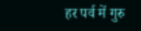हर पर्व में गुरु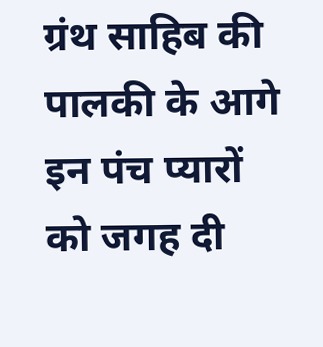ग्रंथ साहिब की पालकी के आगे इन पंच प्यारों को जगह दी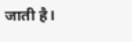जाती है।